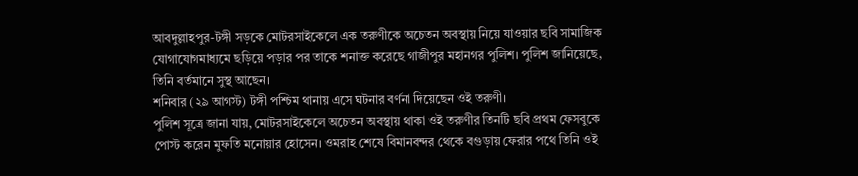আবদুল্লাহপুর-টঙ্গী সড়কে মোটরসাইকেলে এক তরুণীকে অচেতন অবস্থায় নিয়ে যাওয়ার ছবি সামাজিক যোগাযোগমাধ্যমে ছড়িয়ে পড়ার পর তাকে শনাক্ত করেছে গাজীপুর মহানগর পুলিশ। পুলিশ জানিয়েছে, তিনি বর্তমানে সুস্থ আছেন।
শনিবার (২৯ আগস্ট) টঙ্গী পশ্চিম থানায় এসে ঘটনার বর্ণনা দিয়েছেন ওই তরুণী।
পুলিশ সূত্রে জানা যায়, মোটরসাইকেলে অচেতন অবস্থায় থাকা ওই তরুণীর তিনটি ছবি প্রথম ফেসবুকে পোস্ট করেন মুফতি মনোয়ার হোসেন। ওমরাহ শেষে বিমানবন্দর থেকে বগুড়ায় ফেরার পথে তিনি ওই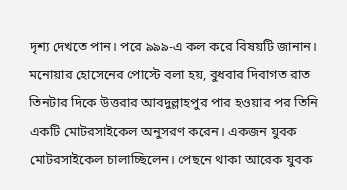দৃশ্য দেখতে পান। পরে ৯৯৯-এ কল করে বিষয়টি জানান।
মনোয়ার হোসেনের পোস্টে বলা হয়, বুধবার দিবাগত রাত তিনটার দিকে উত্তরার আবদুল্লাহপুর পার হওয়ার পর তিনি একটি মোটরসাইকেল অনুসরণ করেন। একজন যুবক মোটরসাইকেল চালাচ্ছিলেন। পেছনে থাকা আরেক যুবক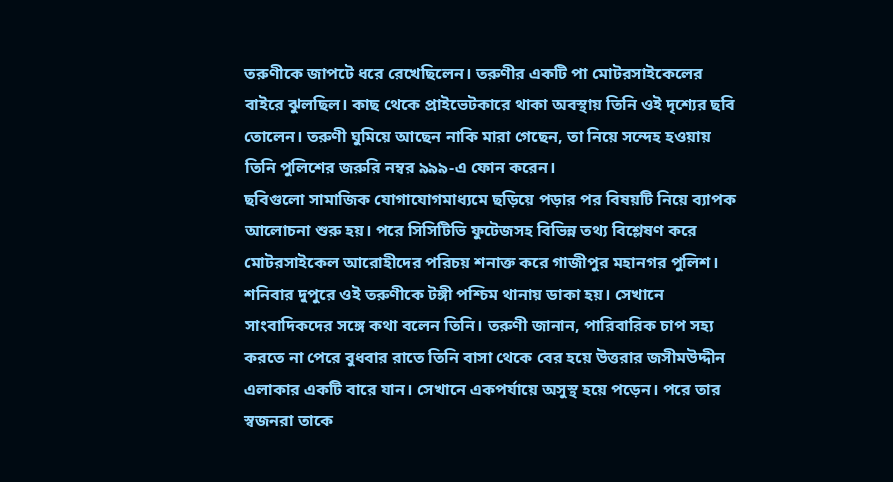তরুণীকে জাপটে ধরে রেখেছিলেন। তরুণীর একটি পা মোটরসাইকেলের বাইরে ঝুলছিল। কাছ থেকে প্রাইভেটকারে থাকা অবস্থায় তিনি ওই দৃশ্যের ছবি তোলেন। তরুণী ঘুমিয়ে আছেন নাকি মারা গেছেন, তা নিয়ে সন্দেহ হওয়ায় তিনি পুলিশের জরুরি নম্বর ৯৯৯-এ ফোন করেন।
ছবিগুলো সামাজিক যোগাযোগমাধ্যমে ছড়িয়ে পড়ার পর বিষয়টি নিয়ে ব্যাপক আলোচনা শুরু হয়। পরে সিসিটিভি ফুটেজসহ বিভিন্ন তথ্য বিশ্লেষণ করে মোটরসাইকেল আরোহীদের পরিচয় শনাক্ত করে গাজীপুর মহানগর পুলিশ।
শনিবার দুপুরে ওই তরুণীকে টঙ্গী পশ্চিম থানায় ডাকা হয়। সেখানে সাংবাদিকদের সঙ্গে কথা বলেন তিনি। তরুণী জানান, পারিবারিক চাপ সহ্য করতে না পেরে বুধবার রাতে তিনি বাসা থেকে বের হয়ে উত্তরার জসীমউদ্দীন এলাকার একটি বারে যান। সেখানে একপর্যায়ে অসুস্থ হয়ে পড়েন। পরে তার স্বজনরা তাকে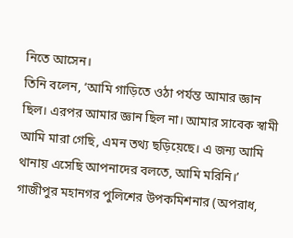নিতে আসেন।
তিনি বলেন, ‘আমি গাড়িতে ওঠা পর্যন্ত আমার জ্ঞান ছিল। এরপর আমার জ্ঞান ছিল না। আমার সাবেক স্বামী আমি মারা গেছি, এমন তথ্য ছড়িয়েছে। এ জন্য আমি থানায় এসেছি আপনাদের বলতে, আমি মরিনি।’
গাজীপুর মহানগর পুলিশের উপকমিশনার (অপরাধ,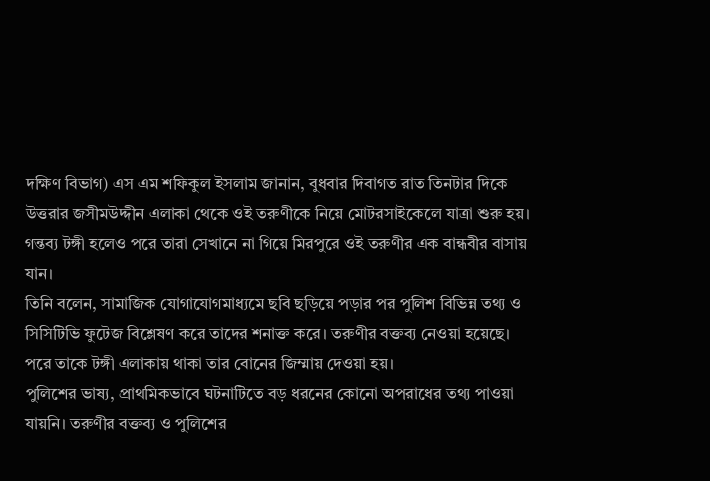দক্ষিণ বিভাগ) এস এম শফিকুল ইসলাম জানান, বুধবার দিবাগত রাত তিনটার দিকে উত্তরার জসীমউদ্দীন এলাকা থেকে ওই তরুণীকে নিয়ে মোটরসাইকেলে যাত্রা শুরু হয়। গন্তব্য টঙ্গী হলেও পরে তারা সেখানে না গিয়ে মিরপুরে ওই তরুণীর এক বান্ধবীর বাসায় যান।
তিনি বলেন, সামাজিক যোগাযোগমাধ্যমে ছবি ছড়িয়ে পড়ার পর পুলিশ বিভিন্ন তথ্য ও সিসিটিভি ফুটেজ বিশ্লেষণ করে তাদের শনাক্ত করে। তরুণীর বক্তব্য নেওয়া হয়েছে। পরে তাকে টঙ্গী এলাকায় থাকা তার বোনের জিম্মায় দেওয়া হয়।
পুলিশের ভাষ্য, প্রাথমিকভাবে ঘটনাটিতে বড় ধরনের কোনো অপরাধের তথ্য পাওয়া যায়নি। তরুণীর বক্তব্য ও পুলিশের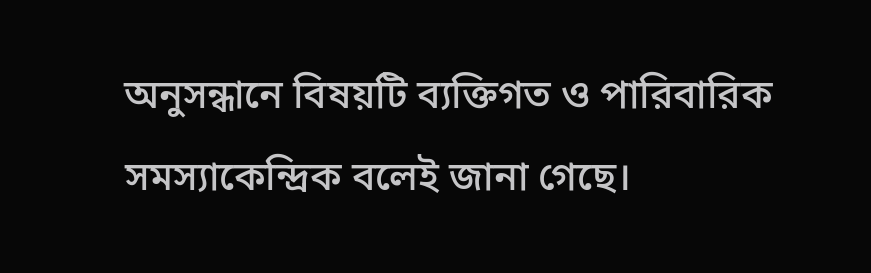অনুসন্ধানে বিষয়টি ব্যক্তিগত ও পারিবারিক সমস্যাকেন্দ্রিক বলেই জানা গেছে।